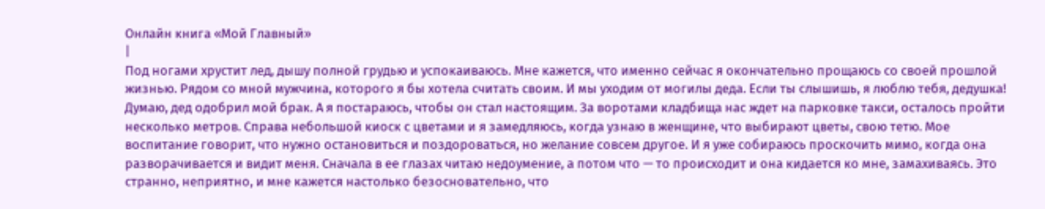Онлайн книга «Мой Главный»
|
Под ногами хрустит лед, дышу полной грудью и успокаиваюсь. Мне кажется, что именно сейчас я окончательно прощаюсь со своей прошлой жизнью. Рядом со мной мужчина, которого я бы хотела считать своим. И мы уходим от могилы деда. Если ты слышишь, я люблю тебя, дедушка! Думаю, дед одобрил мой брак. А я постараюсь, чтобы он стал настоящим. За воротами кладбища нас ждет на парковке такси, осталось пройти несколько метров. Справа небольшой киоск с цветами и я замедляюсь, когда узнаю в женщине, что выбирают цветы, свою тетю. Мое воспитание говорит, что нужно остановиться и поздороваться, но желание совсем другое. И я уже собираюсь проскочить мимо, когда она разворачивается и видит меня. Сначала в ее глазах читаю недоумение, а потом что — то происходит и она кидается ко мне, замахиваясь. Это странно, неприятно, и мне кажется настолько безосновательно, что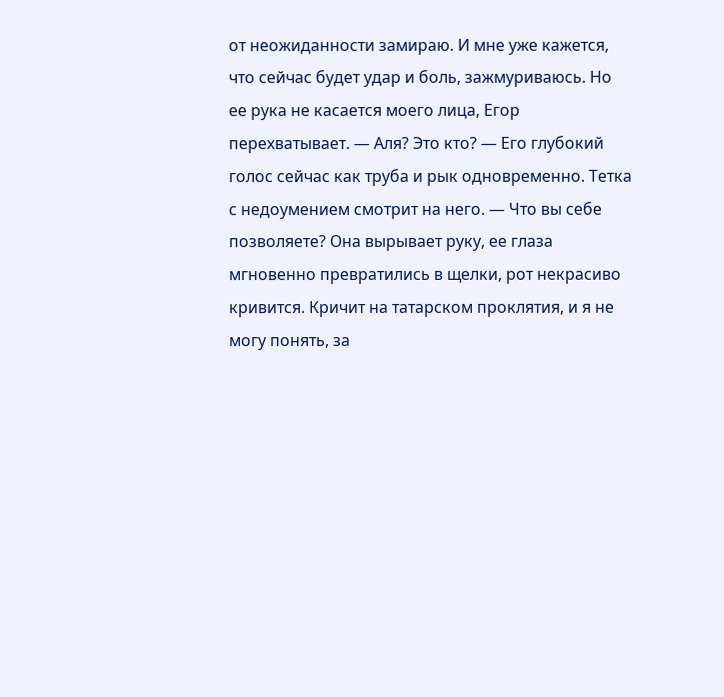от неожиданности замираю. И мне уже кажется, что сейчас будет удар и боль, зажмуриваюсь. Но ее рука не касается моего лица, Егор перехватывает. — Аля? Это кто? — Его глубокий голос сейчас как труба и рык одновременно. Тетка с недоумением смотрит на него. — Что вы себе позволяете? Она вырывает руку, ее глаза мгновенно превратились в щелки, рот некрасиво кривится. Кричит на татарском проклятия, и я не могу понять, за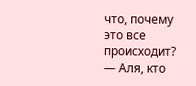что, почему это все происходит? — Аля, кто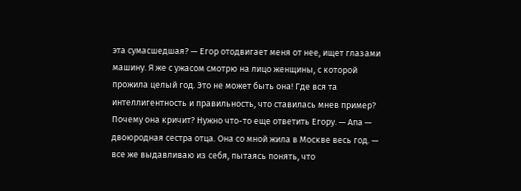эта сумасшедшая? — Егор отодвигает меня от нее, ищет глазами машину. Я же с ужасом смотрю на лицо женщины, с которой прожила целый год. Это не может быть она! Где вся та интеллигентность и правильность, что ставилась мнев пример? Почему она кричит? Нужно что-то еще ответить Егору. — Апа — двоюродная сестра отца. Она со мной жила в Москве весь год. — все же выдавливаю из себя, пытаясь понять, что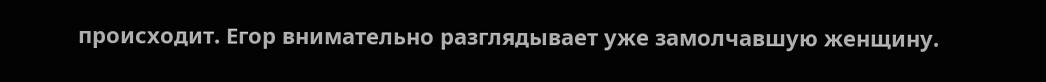происходит. Егор внимательно разглядывает уже замолчавшую женщину.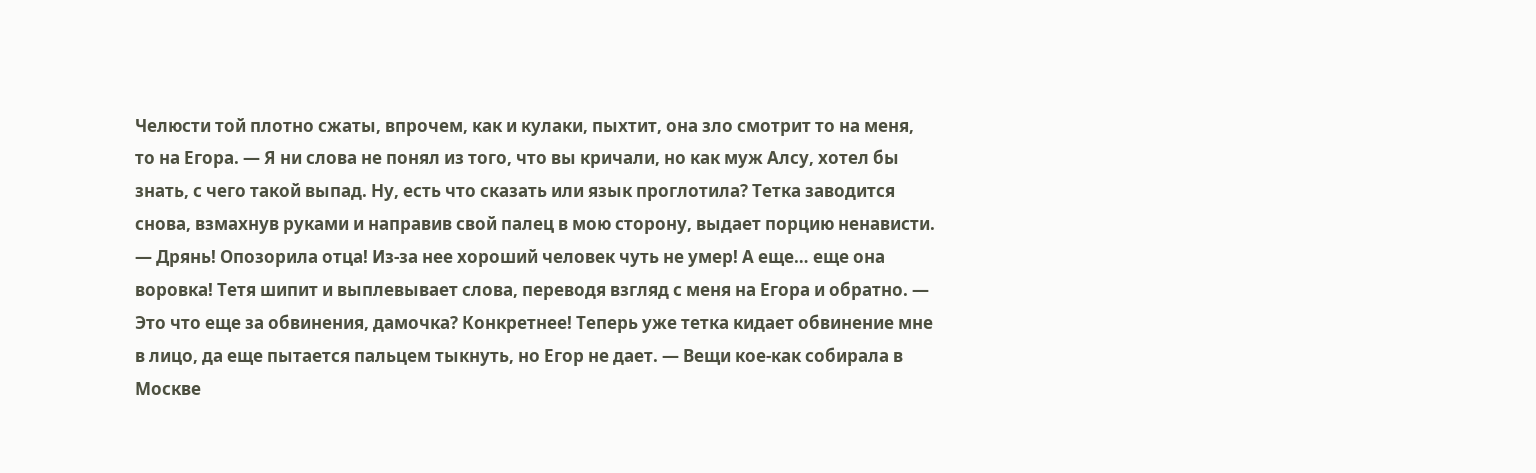Челюсти той плотно сжаты, впрочем, как и кулаки, пыхтит, она зло смотрит то на меня, то на Егора. — Я ни слова не понял из того, что вы кричали, но как муж Алсу, хотел бы знать, с чего такой выпад. Ну, есть что сказать или язык проглотила? Тетка заводится снова, взмахнув руками и направив свой палец в мою сторону, выдает порцию ненависти. — Дрянь! Опозорила отца! Из-за нее хороший человек чуть не умер! А еще… еще она воровка! Тетя шипит и выплевывает слова, переводя взгляд с меня на Егора и обратно. — Это что еще за обвинения, дамочка? Конкретнее! Теперь уже тетка кидает обвинение мне в лицо, да еще пытается пальцем тыкнуть, но Егор не дает. — Вещи кое-как собирала в Москве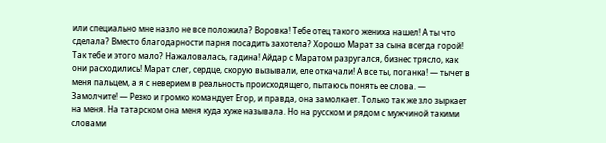или специально мне назло не все положила? Воровка! Тебе отец такого жениха нашел! А ты что сделала? Вместо благодарности парня посадить захотела? Хорошо Марат за сына всегда горой! Так тебе и этого мало? Нажаловалась, гадина! Айдар с Маратом разругался, бизнес трясло, как они расходились! Марат слег, сердце, скорую вызывали, еле откачали! А все ты, поганка! — тычет в меня пальцем, а я с неверием в реальность происходящего, пытаюсь понять ее слова. — Замолчите! — Резко и громко командует Егор, и правда, она замолкает. Только так же зло зыркает на меня. На татарском она меня куда хуже называла. Но на русском и рядом с мужчиной такими словами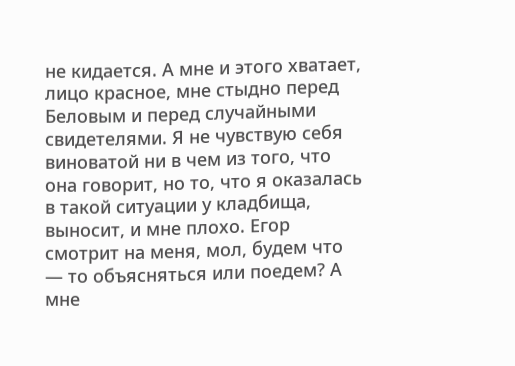не кидается. А мне и этого хватает, лицо красное, мне стыдно перед Беловым и перед случайными свидетелями. Я не чувствую себя виноватой ни в чем из того, что она говорит, но то, что я оказалась в такой ситуации у кладбища, выносит, и мне плохо. Егор смотрит на меня, мол, будем что — то объясняться или поедем? А мне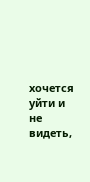хочется уйти и не видеть,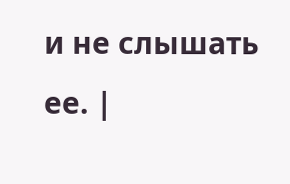и не слышать ее. |